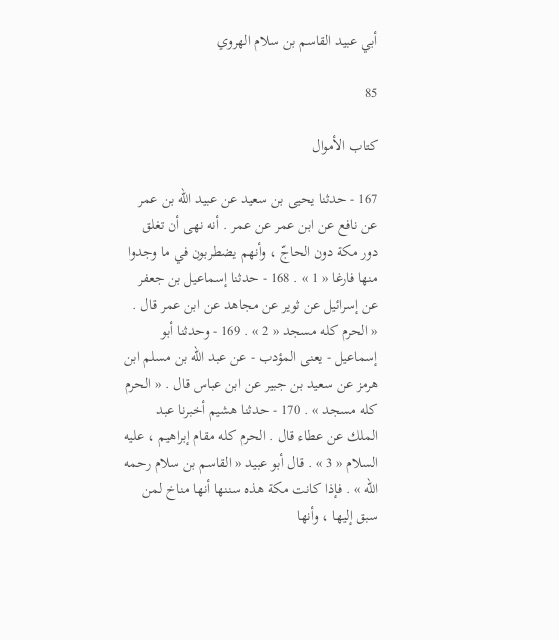أبي عبيد القاسم بن سلام الهروي

85

كتاب الأموال

167 - حدثنا يحيى بن سعيد عن عبيد اللّه بن عمر عن نافع عن ابن عمر عن عمر . أنه نهى أن تغلق دور مكة دون الحاجّ ، وأنهم يضطربون في ما وجدوا منها فارغا « 1 » . 168 - حدثنا إسماعيل بن جعفر عن إسرائيل عن ثوير عن مجاهد عن ابن عمر قال . « الحرم كله مسجد « 2 » . 169 - وحدثنا أبو إسماعيل - يعنى المؤدب - عن عبد اللّه بن مسلم ابن هرمز عن سعيد بن جبير عن ابن عباس قال . « الحرم كله مسجد » . 170 - حدثنا هشيم أخبرنا عبد الملك عن عطاء قال . الحرم كله مقام إبراهيم ، عليه السلام « 3 » . قال أبو عبيد « القاسم بن سلام رحمه اللّه » . فإذا كانت مكة هذه سننها أنها مناخ لمن سبق إليها ، وأنها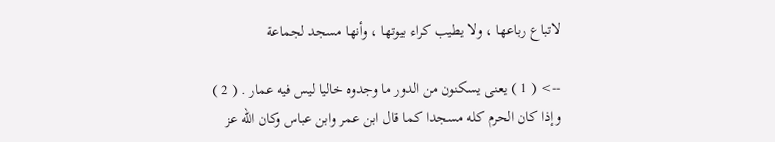لاتباع رباعها ، ولا يطيب كراء بيوتها ، وأنها مسجد لجماعة

--> ( 1 ) يعنى يسكنون من الدور ما وجدوه خاليا ليس فيه عمار . ( 2 ) وإذا كان الحرم كله مسجدا كما قال ابن عمر وابن عباس وكان اللّه عز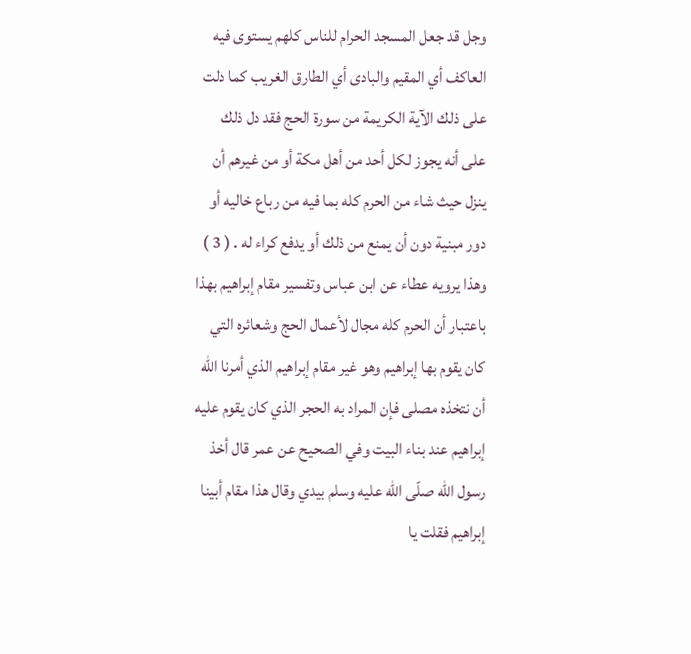وجل قد جعل المسجد الحرام للناس كلهم يستوى فيه العاكف أي المقيم والبادى أي الطارق الغريب كما دلت على ذلك الآية الكريمة من سورة الحج فقد دل ذلك على أنه يجوز لكل أحد من أهل مكة أو من غيرهم أن ينزل حيث شاء من الحرم كله بما فيه من رباع خاليه أو دور مبنية دون أن يمنع من ذلك أو يدفع كراء له . ( 3 ) وهذا يرويه عطاء عن ابن عباس وتفسير مقام إبراهيم بهذا باعتبار أن الحرم كله مجال لأعمال الحج وشعائره التي كان يقوم بها إبراهيم وهو غير مقام إبراهيم الذي أمرنا اللّه أن نتخذه مصلى فإن المراد به الحجر الذي كان يقوم عليه إبراهيم عند بناء البيت وفي الصحيح عن عمر قال أخذ رسول اللّه صلّى اللّه عليه وسلم بيدي وقال هذا مقام أبينا إبراهيم فقلت يا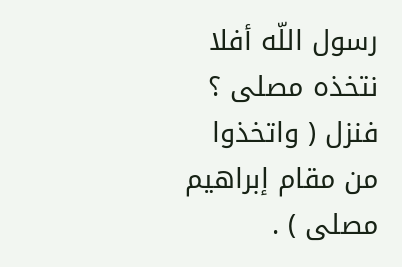رسول اللّه أفلا نتخذه مصلى ؟ فنزل ( واتخذوا من مقام إبراهيم مصلى ) .